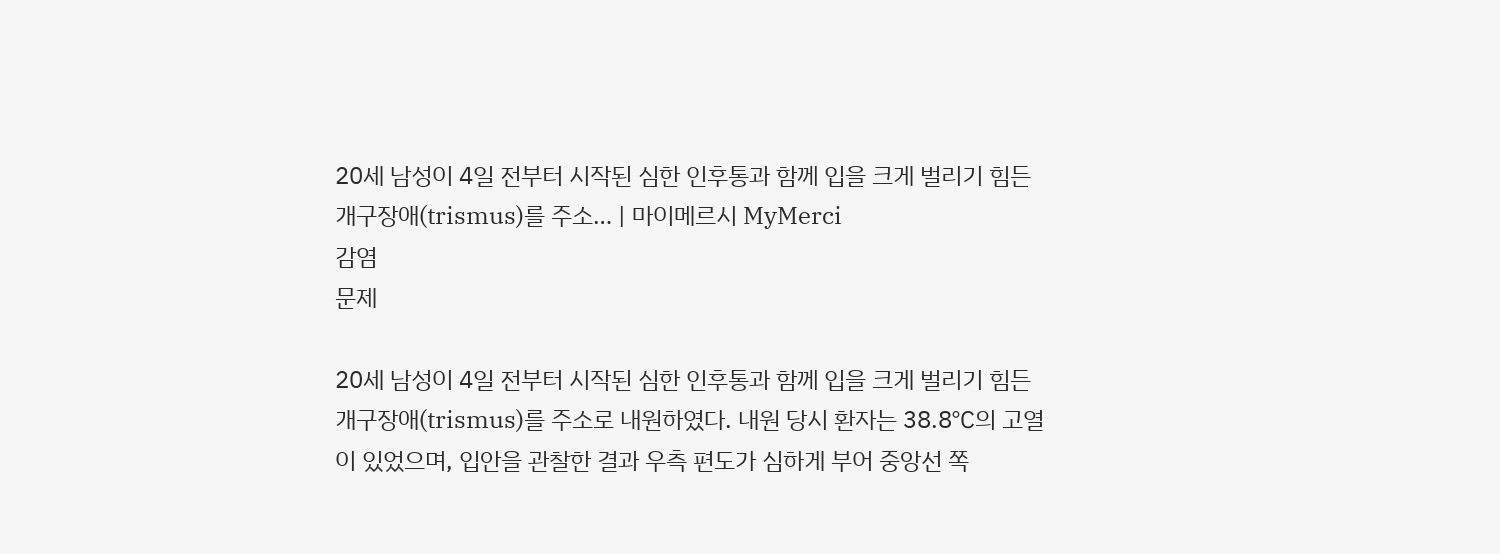20세 남성이 4일 전부터 시작된 심한 인후통과 함께 입을 크게 벌리기 힘든 개구장애(trismus)를 주소… | 마이메르시 MyMerci
감염
문제

20세 남성이 4일 전부터 시작된 심한 인후통과 함께 입을 크게 벌리기 힘든 개구장애(trismus)를 주소로 내원하였다. 내원 당시 환자는 38.8℃의 고열이 있었으며, 입안을 관찰한 결과 우측 편도가 심하게 부어 중앙선 쪽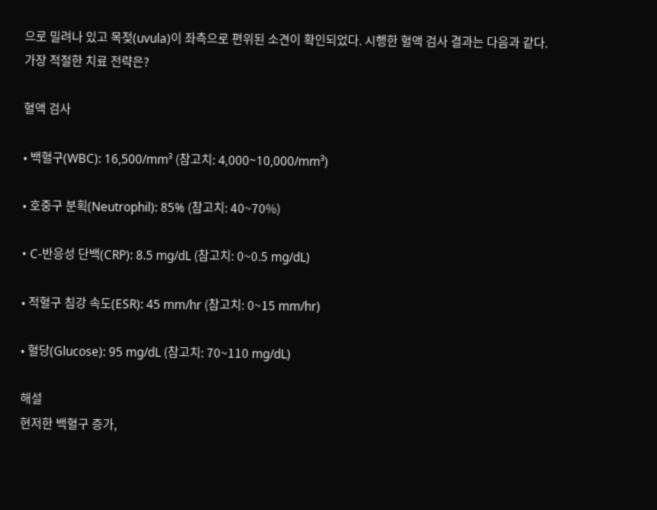으로 밀려나 있고 목젖(uvula)이 좌측으로 편위된 소견이 확인되었다. 시행한 혈액 검사 결과는 다음과 같다. 가장 적절한 치료 전략은?

혈액 검사

• 백혈구(WBC): 16,500/mm³ (참고치: 4,000~10,000/mm³)

• 호중구 분획(Neutrophil): 85% (참고치: 40~70%)

• C-반응성 단백(CRP): 8.5 mg/dL (참고치: 0~0.5 mg/dL)

• 적혈구 침강 속도(ESR): 45 mm/hr (참고치: 0~15 mm/hr)

• 혈당(Glucose): 95 mg/dL (참고치: 70~110 mg/dL)

해설
현저한 백혈구 증가,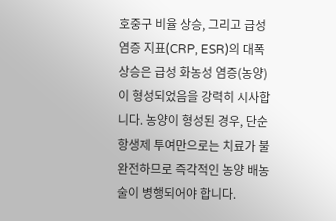호중구 비율 상승, 그리고 급성 염증 지표(CRP, ESR)의 대폭 상승은 급성 화농성 염증(농양)이 형성되었음을 강력히 시사합니다. 농양이 형성된 경우, 단순 항생제 투여만으로는 치료가 불완전하므로 즉각적인 농양 배농술이 병행되어야 합니다.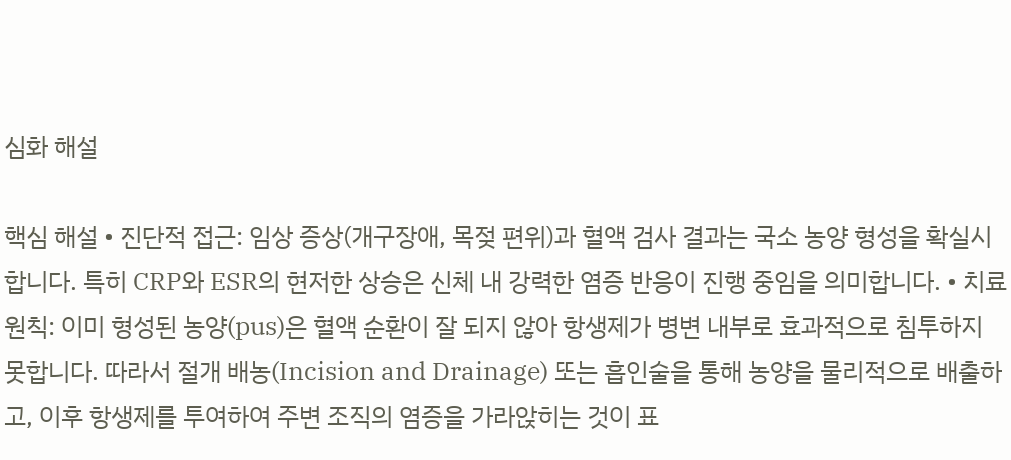심화 해설

핵심 해설 • 진단적 접근: 임상 증상(개구장애, 목젖 편위)과 혈액 검사 결과는 국소 농양 형성을 확실시합니다. 특히 CRP와 ESR의 현저한 상승은 신체 내 강력한 염증 반응이 진행 중임을 의미합니다. • 치료 원칙: 이미 형성된 농양(pus)은 혈액 순환이 잘 되지 않아 항생제가 병변 내부로 효과적으로 침투하지 못합니다. 따라서 절개 배농(Incision and Drainage) 또는 흡인술을 통해 농양을 물리적으로 배출하고, 이후 항생제를 투여하여 주변 조직의 염증을 가라앉히는 것이 표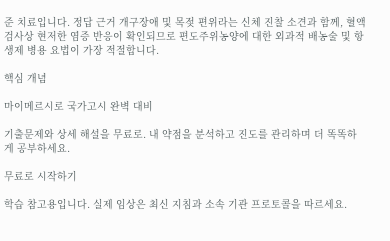준 치료입니다. 정답 근거 개구장애 및 목젖 편위라는 신체 진찰 소견과 함께, 혈액 검사상 현저한 염증 반응이 확인되므로 편도주위농양에 대한 외과적 배농술 및 항생제 병용 요법이 가장 적절합니다.

핵심 개념

마이메르시로 국가고시 완벽 대비

기출문제와 상세 해설을 무료로. 내 약점을 분석하고 진도를 관리하며 더 똑똑하게 공부하세요.

무료로 시작하기

학습 참고용입니다. 실제 임상은 최신 지침과 소속 기관 프로토콜을 따르세요.